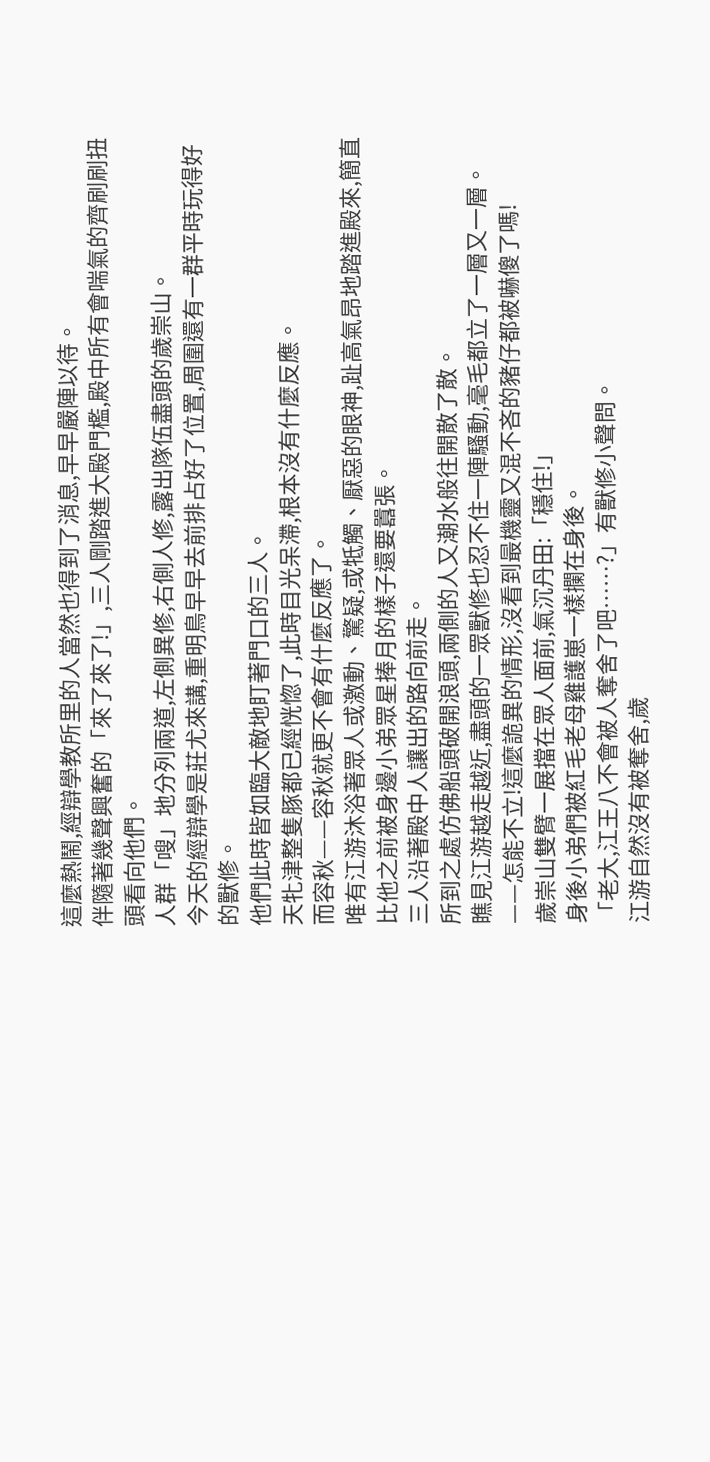這麼熱鬧,經辯學教所里的人當然也得到了消息,早早嚴陣以待。
伴隨著幾聲興奮的「來了來了!」,三人剛踏進大殿門檻,殿中所有會喘氣的齊刷刷扭頭看向他們。
人群「嗖」地分列兩道,左側異修,右側人修,露出隊伍盡頭的歲崇山。
今天的經辯學是莊尤來講,重明鳥早早去前排占好了位置,周圍還有一群平時玩得好的獸修。
他們此時皆如臨大敵地盯著門口的三人。
天牝津整隻豚都已經恍惚了,此時目光呆滯,根本沒有什麼反應。
而容秋——容秋就更不會有什麼反應了。
唯有江游沐浴著眾人或激動、驚疑,或牴觸、厭惡的眼神,趾高氣昂地踏進殿來,簡直比他之前被身邊小弟眾星捧月的樣子還要囂張。
三人沿著殿中人讓出的路向前走。
所到之處仿佛船頭破開浪頭,兩側的人又潮水般往開散了散。
瞧見江游越走越近,盡頭的一眾獸修也忍不住一陣騷動,毫毛都立了一層又一層。
——怎能不立!這麼詭異的情形,沒看到最機靈又混不吝的豬仔都被嚇傻了嗎!
歲崇山雙臂一展擋在眾人面前,氣沉丹田:「穩住!」
身後小弟們被紅毛老母雞護崽一樣攔在身後。
「老大,江王八不會被人奪舍了吧……?」有獸修小聲問。
江游自然沒有被奪舍,歲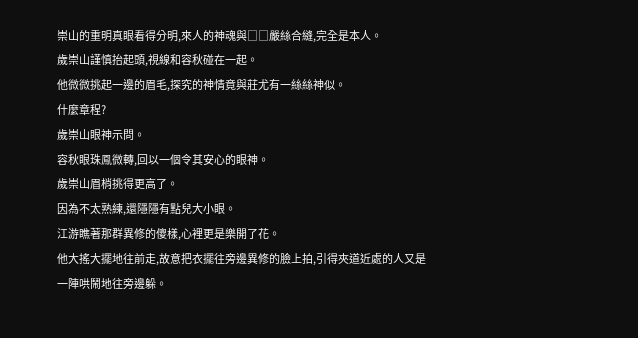崇山的重明真眼看得分明,來人的神魂與□□嚴絲合縫,完全是本人。
歲崇山謹慎抬起頭,視線和容秋碰在一起。
他微微挑起一邊的眉毛,探究的神情竟與莊尤有一絲絲神似。
什麼章程?
歲崇山眼神示問。
容秋眼珠鳯微轉,回以一個令其安心的眼神。
歲崇山眉梢挑得更高了。
因為不太熟練,還隱隱有點兒大小眼。
江游瞧著那群異修的傻樣,心裡更是樂開了花。
他大搖大擺地往前走,故意把衣擺往旁邊異修的臉上拍,引得夾道近處的人又是一陣哄鬧地往旁邊躲。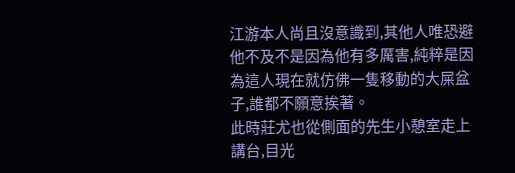江游本人尚且沒意識到,其他人唯恐避他不及不是因為他有多厲害,純粹是因為這人現在就仿佛一隻移動的大屎盆子,誰都不願意挨著。
此時莊尤也從側面的先生小憩室走上講台,目光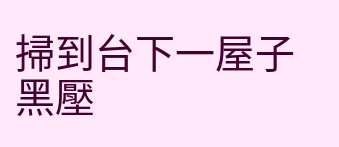掃到台下一屋子黑壓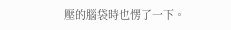壓的腦袋時也愣了一下。